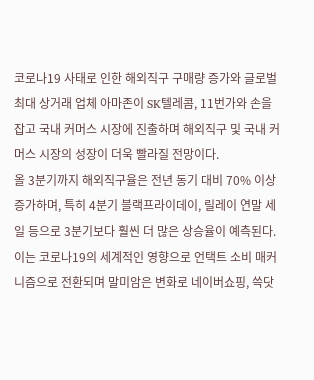코로나19 사태로 인한 해외직구 구매량 증가와 글로벌 최대 상거래 업체 아마존이 SK텔레콤, 11번가와 손을 잡고 국내 커머스 시장에 진출하며 해외직구 및 국내 커머스 시장의 성장이 더욱 빨라질 전망이다.
올 3분기까지 해외직구율은 전년 동기 대비 70% 이상 증가하며, 특히 4분기 블랙프라이데이, 릴레이 연말 세일 등으로 3분기보다 훨씬 더 많은 상승율이 예측된다. 이는 코로나19의 세계적인 영향으로 언택트 소비 매커니즘으로 전환되며 말미암은 변화로 네이버쇼핑, 쓱닷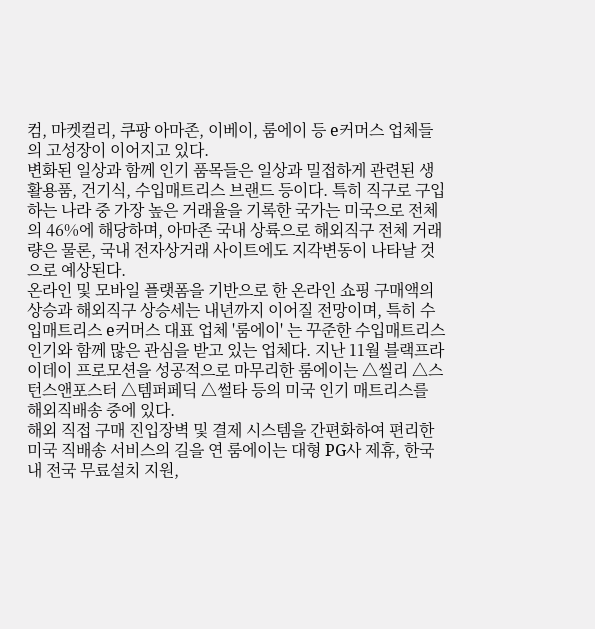컴, 마켓컬리, 쿠팡 아마존, 이베이, 룸에이 등 e커머스 업체들의 고성장이 이어지고 있다.
변화된 일상과 함께 인기 품목들은 일상과 밀접하게 관련된 생활용품, 건기식, 수입매트리스 브랜드 등이다. 특히 직구로 구입하는 나라 중 가장 높은 거래율을 기록한 국가는 미국으로 전체의 46%에 해당하며, 아마존 국내 상륙으로 해외직구 전체 거래량은 물론, 국내 전자상거래 사이트에도 지각변동이 나타날 것으로 예상된다.
온라인 및 모바일 플랫폼을 기반으로 한 온라인 쇼핑 구매액의 상승과 해외직구 상승세는 내년까지 이어질 전망이며, 특히 수입매트리스 e커머스 대표 업체 '룸에이' 는 꾸준한 수입매트리스 인기와 함께 많은 관심을 받고 있는 업체다. 지난 11월 블랙프라이데이 프로모션을 성공적으로 마무리한 룸에이는 △씰리 △스턴스앤포스터 △템퍼페딕 △썰타 등의 미국 인기 매트리스를 해외직배송 중에 있다.
해외 직접 구매 진입장벽 및 결제 시스템을 간편화하여 편리한 미국 직배송 서비스의 길을 연 룸에이는 대형 PG사 제휴, 한국 내 전국 무료설치 지원,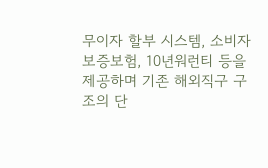무이자 할부 시스템, 소비자 보증보험, 10년워런티 등을 제공하며 기존 해외직구 구조의 단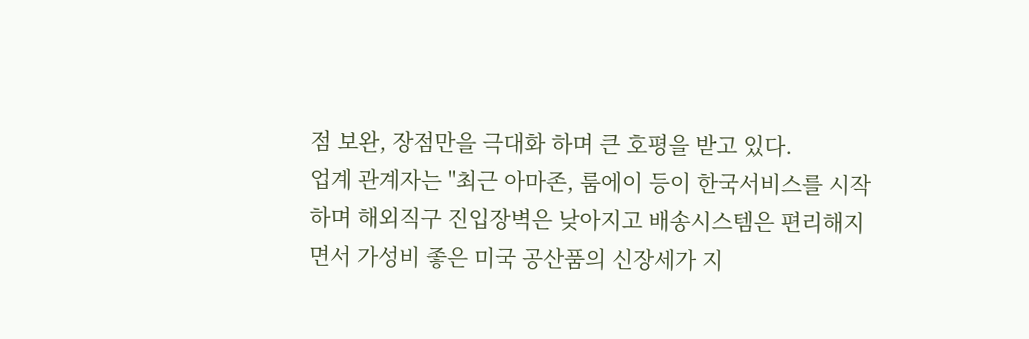점 보완, 장점만을 극대화 하며 큰 호평을 받고 있다.
업계 관계자는 "최근 아마존, 룸에이 등이 한국서비스를 시작하며 해외직구 진입장벽은 낮아지고 배송시스템은 편리해지면서 가성비 좋은 미국 공산품의 신장세가 지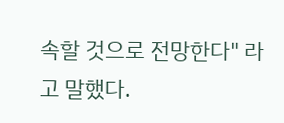속할 것으로 전망한다" 라고 말했다.